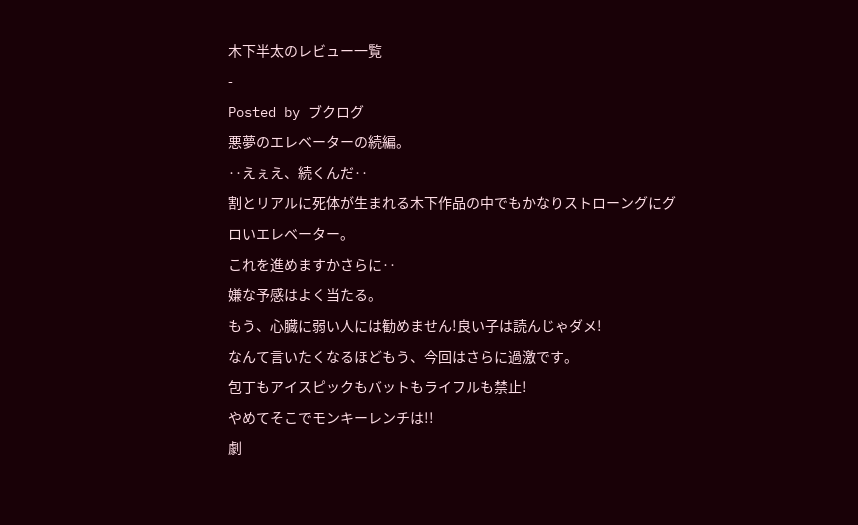木下半太のレビュー一覧
-
Posted by ブクログ
悪夢のエレベーターの続編。
‥えぇえ、続くんだ‥
割とリアルに死体が生まれる木下作品の中でもかなりストローングにグロいエレベーター。
これを進めますかさらに‥
嫌な予感はよく当たる。
もう、心臓に弱い人には勧めません!良い子は読んじゃダメ!
なんて言いたくなるほどもう、今回はさらに過激です。
包丁もアイスピックもバットもライフルも禁止!
やめてそこでモンキーレンチは!!
劇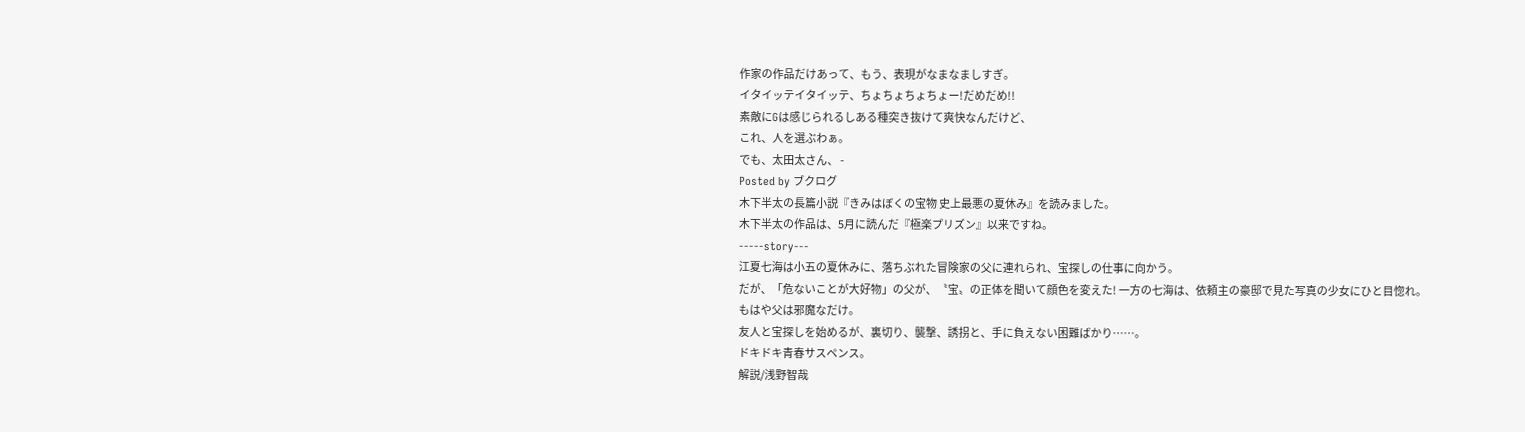作家の作品だけあって、もう、表現がなまなましすぎ。
イタイッテイタイッテ、ちょちょちょちょー!だめだめ!!
素敵にGは感じられるしある種突き抜けて爽快なんだけど、
これ、人を選ぶわぁ。
でも、太田太さん、 -
Posted by ブクログ
木下半太の長篇小説『きみはぼくの宝物 史上最悪の夏休み』を読みました。
木下半太の作品は、5月に読んだ『極楽プリズン』以来ですね。
-----story---
江夏七海は小五の夏休みに、落ちぶれた冒険家の父に連れられ、宝探しの仕事に向かう。
だが、「危ないことが大好物」の父が、〝宝〟の正体を聞いて顔色を変えた! 一方の七海は、依頼主の豪邸で見た写真の少女にひと目惚れ。
もはや父は邪魔なだけ。
友人と宝探しを始めるが、裏切り、襲撃、誘拐と、手に負えない困難ばかり……。
ドキドキ青春サスペンス。
解説/浅野智哉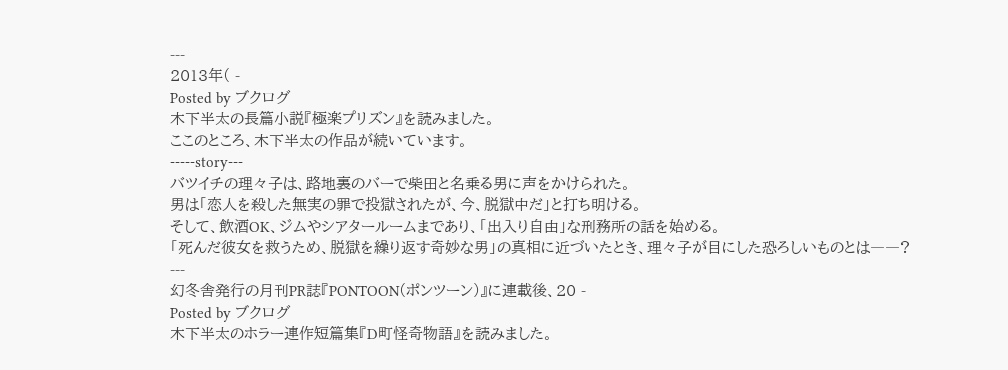---
2013年( -
Posted by ブクログ
木下半太の長篇小説『極楽プリズン』を読みました。
ここのところ、木下半太の作品が続いています。
-----story---
バツイチの理々子は、路地裏のバーで柴田と名乗る男に声をかけられた。
男は「恋人を殺した無実の罪で投獄されたが、今、脱獄中だ」と打ち明ける。
そして、飲酒OK、ジムやシアタールームまであり、「出入り自由」な刑務所の話を始める。
「死んだ彼女を救うため、脱獄を繰り返す奇妙な男」の真相に近づいたとき、理々子が目にした恐ろしいものとは――?
---
幻冬舎発行の月刊PR誌『PONTOON(ポンツーン)』に連載後、20 -
Posted by ブクログ
木下半太のホラー連作短篇集『D町怪奇物語』を読みました。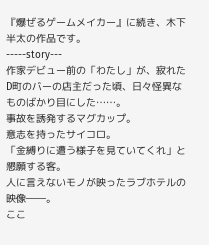『爆ぜるゲームメイカー』に続き、木下半太の作品です。
-----story---
作家デビュー前の「わたし」が、寂れたD町のバーの店主だった頃、日々怪異なものばかり目にした……。
事故を誘発するマグカップ。
意志を持ったサイコロ。
「金縛りに遭う様子を見ていてくれ」と懇願する客。
人に言えないモノが映ったラブホテルの映像――。
ここ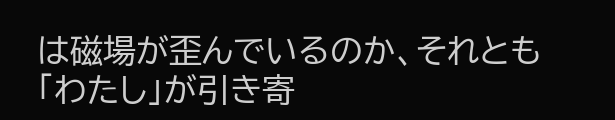は磁場が歪んでいるのか、それとも「わたし」が引き寄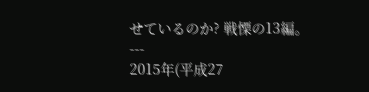せているのか? 戦慄の13編。
---
2015年(平成27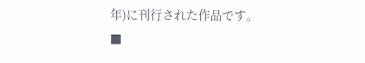年)に刊行された作品です。
■